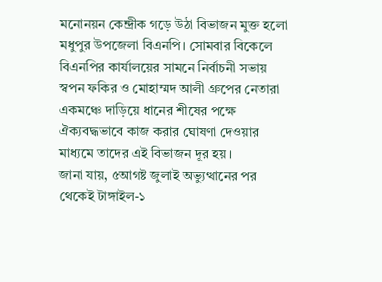মনোনয়ন কেন্দ্রীক গড়ে উঠা বিভাজন মুক্ত হলো মধুপুর উপজেলা বিএনপি। সোমবার বিকেলে বিএনপির কার্যালয়ের সামনে নির্বাচনী সভায় স্বপন ফকির ও মোহাম্মদ আলী গ্রুপের নেতারা একমঞ্চে দাড়িয়ে ধানের শীষের পক্ষে ঐক্যবদ্ধভাবে কাজ করার ঘোষণা দেওয়ার মাধ্যমে তাদের এই বিভাজন দূর হয়।
জানা যায়, ৫আগষ্ট জুলাই অভ্যুত্থানের পর থেকেই টাঙ্গাইল-১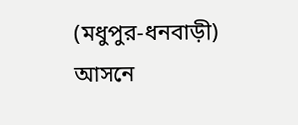(মধুপুর-ধনবাড়ী) আসনে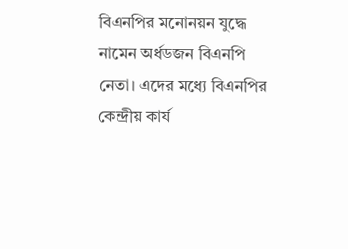বিএনপির মনোনয়ন যুদ্ধে নামেন অর্ধডজন বিএনপি নেতা। এদের মধ্যে বিএনপির কেন্দ্রীয় কার্য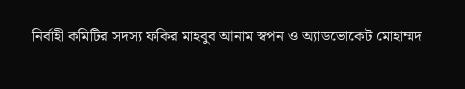নির্বাহী কমিটির সদস্য ফকির মাহবুব আনাম স্বপন ও অ্যাডভোকেট মোহাম্মদ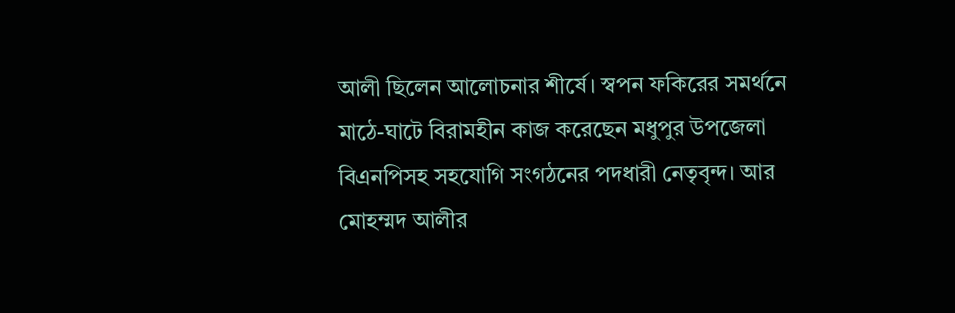আলী ছিলেন আলোচনার শীর্ষে। স্বপন ফকিরের সমর্থনে মাঠে-ঘাটে বিরামহীন কাজ করেছেন মধুপুর উপজেলা বিএনপিসহ সহযোগি সংগঠনের পদধারী নেতৃবৃন্দ। আর মোহম্মদ আলীর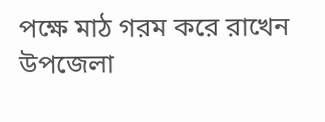পক্ষে মাঠ গরম করে রাখেন উপজেলা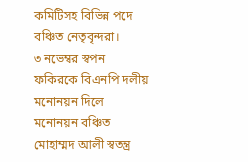কমিটিসহ বিভিন্ন পদে বঞ্চিত নেতৃবৃন্দরা।
৩ নভেম্বর স্বপন ফকিরকে বিএনপি দলীয় মনোনয়ন দিলে মনোনয়ন বঞ্চিত মোহাম্মদ আলী স্বতন্ত্র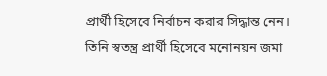প্রার্থী হিসেবে নির্বাচন করার সিদ্ধান্ত নেন। তিনি স্বতন্ত্র প্রার্থী হিসেবে মনোনয়ন জমা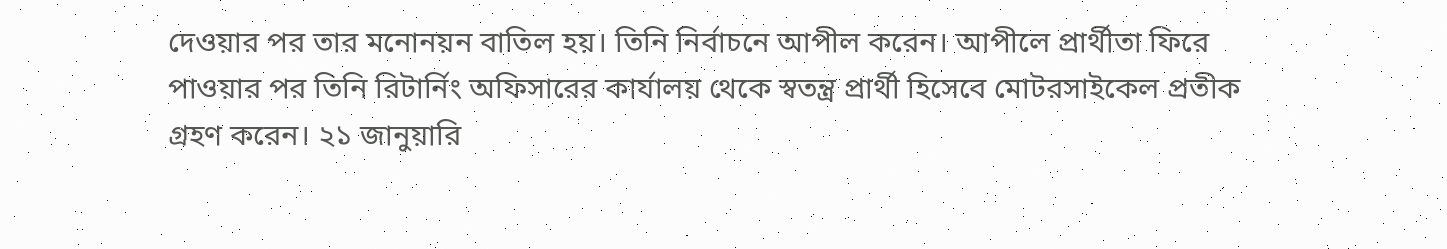দেওয়ার পর তার মনোনয়ন বাতিল হয়। তিনি নির্বাচনে আপীল করেন। আপীলে প্রার্থীতা ফিরে পাওয়ার পর তিনি রিটার্নিং অফিসারের কার্যালয় থেকে স্বতন্ত্র প্রার্থী হিসেবে মোটরসাইকেল প্রতীক গ্রহণ করেন। ২১ জানুয়ারি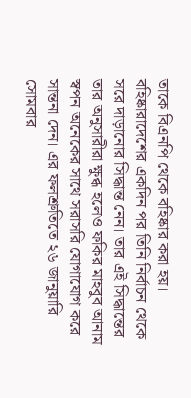তাকে বিএনপি থেকে বহিষ্কার করা হয়। বহিষ্কারাদেশের একদিন পর তিনি নির্বাচন থেকে সরে দাড়ানোর সিদ্ধান্ত নেন। তার এই সিদ্ধান্তের তার অনুসারীরা ক্ষুব্ধ হলেও ফকির মাহবুব আনাম স্বপন অনেকের সাথে সরাসরি যোগাযোগ করে সান্তনা দেন। এর ফলশ্রুতিতে ২৬ জানুয়ারি সোমবার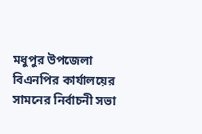মধুপুর উপজেলা বিএনপির কার্যালয়ের সামনের নির্বাচনী সভা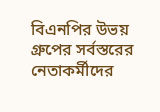বিএনপির উভয় গ্রুপের সর্বস্তরের নেতাকর্মীদের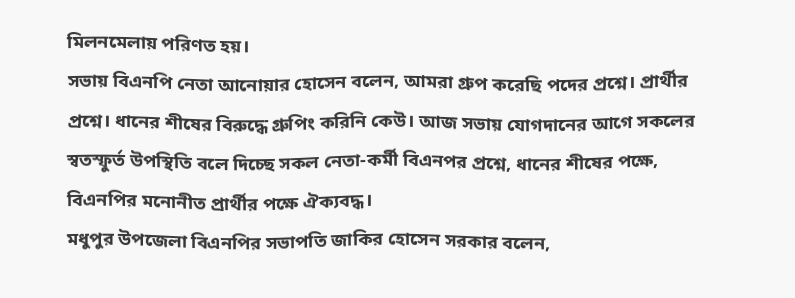মিলনমেলায় পরিণত হয়।
সভায় বিএনপি নেতা আনোয়ার হোসেন বলেন, আমরা গ্রুপ করেছি পদের প্রশ্নে। প্রার্থীর প্রশ্নে। ধানের শীষের বিরুদ্ধে গ্রুপিং করিনি কেউ। আজ সভায় যোগদানের আগে সকলের স্বতস্ফুর্ত উপস্থিতি বলে দিচ্ছে সকল নেতা-কর্মী বিএনপর প্রশ্নে, ধানের শীষের পক্ষে, বিএনপির মনোনীত প্রার্থীর পক্ষে ঐক্যবদ্ধ।
মধুপুর উপজেলা বিএনপির সভাপতি জাকির হোসেন সরকার বলেন,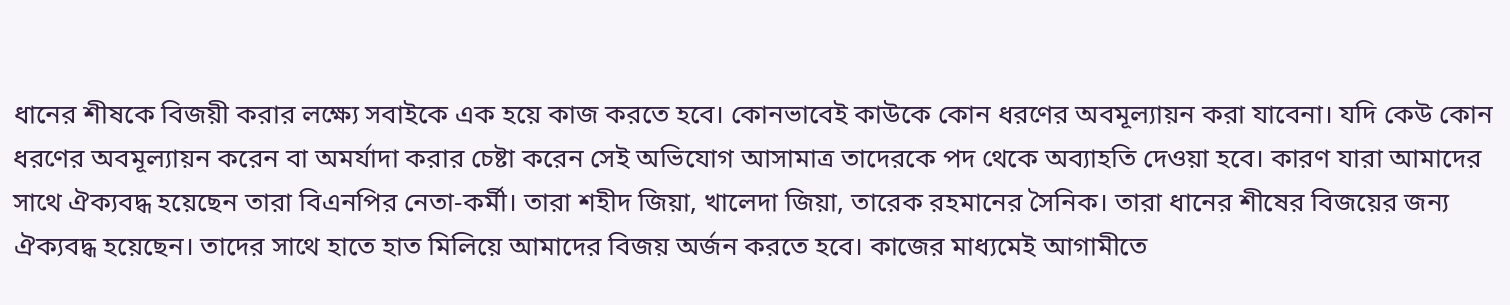ধানের শীষকে বিজয়ী করার লক্ষ্যে সবাইকে এক হয়ে কাজ করতে হবে। কোনভাবেই কাউকে কোন ধরণের অবমূল্যায়ন করা যাবেনা। যদি কেউ কোন ধরণের অবমূল্যায়ন করেন বা অমর্যাদা করার চেষ্টা করেন সেই অভিযোগ আসামাত্র তাদেরকে পদ থেকে অব্যাহতি দেওয়া হবে। কারণ যারা আমাদের সাথে ঐক্যবদ্ধ হয়েছেন তারা বিএনপির নেতা-কর্মী। তারা শহীদ জিয়া, খালেদা জিয়া, তারেক রহমানের সৈনিক। তারা ধানের শীষের বিজয়ের জন্য ঐক্যবদ্ধ হয়েছেন। তাদের সাথে হাতে হাত মিলিয়ে আমাদের বিজয় অর্জন করতে হবে। কাজের মাধ্যমেই আগামীতে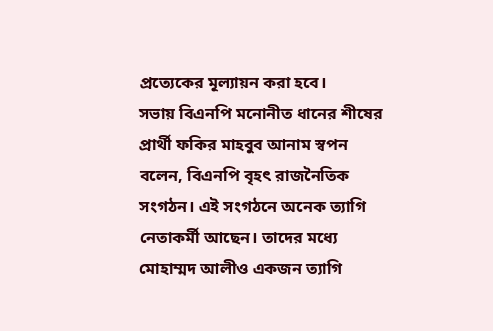প্রত্যেকের মূল্যায়ন করা হবে।
সভায় বিএনপি মনোনীত ধানের শীষের প্রার্থী ফকির মাহবুব আনাম স্বপন বলেন, বিএনপি বৃহৎ রাজনৈতিক সংগঠন। এই সংগঠনে অনেক ত্যাগি নেতাকর্মী আছেন। তাদের মধ্যে মোহাম্মদ আলীও একজন ত্যাগি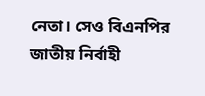নেতা। সেও বিএনপির জাতীয় নির্বাহী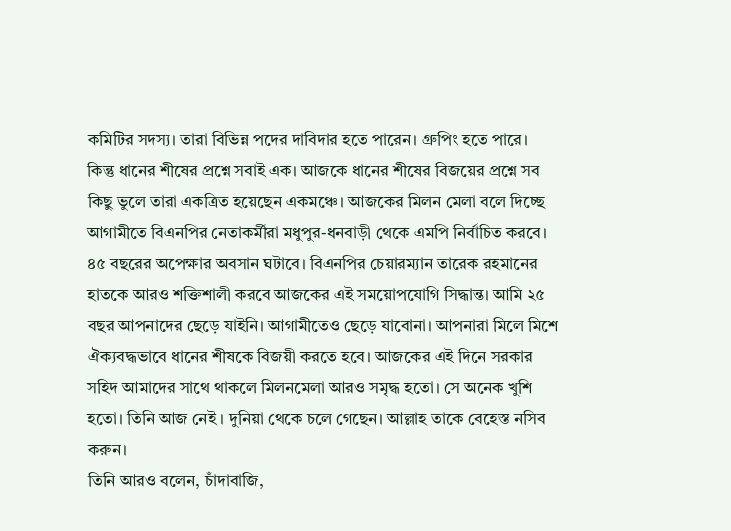কমিটির সদস্য। তারা বিভিন্ন পদের দাবিদার হতে পারেন। গ্রুপিং হতে পারে। কিন্তু ধানের শীষের প্রশ্নে সবাই এক। আজকে ধানের শীষের বিজয়ের প্রশ্নে সব কিছু ভুলে তারা একত্রিত হয়েছেন একমঞ্চে। আজকের মিলন মেলা বলে দিচ্ছে আগামীতে বিএনপির নেতাকর্মীরা মধুপুর-ধনবাড়ী থেকে এমপি নির্বাচিত করবে। ৪৫ বছরের অপেক্ষার অবসান ঘটাবে। বিএনপির চেয়ারম্যান তারেক রহমানের হাতকে আরও শক্তিশালী করবে আজকের এই সময়োপযোগি সিদ্ধান্ত। আমি ২৫ বছর আপনাদের ছেড়ে যাইনি। আগামীতেও ছেড়ে যাবোনা। আপনারা মিলে মিশে ঐক্যবদ্ধভাবে ধানের শীষকে বিজয়ী করতে হবে। আজকের এই দিনে সরকার সহিদ আমাদের সাথে থাকলে মিলনমেলা আরও সমৃদ্ধ হতো। সে অনেক খুশি হতো। তিনি আজ নেই । দুনিয়া থেকে চলে গেছেন। আল্লাহ তাকে বেহেস্ত নসিব করুন।
তিনি আরও বলেন, চাঁদাবাজি,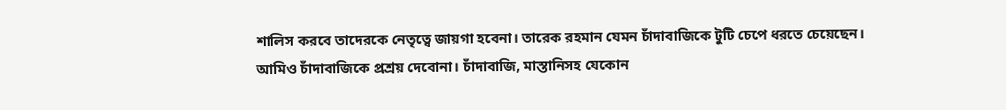শালিস করবে তাদেরকে নেতৃত্বে জায়গা হবেনা। তারেক রহমান যেমন চাঁদাবাজিকে টুটি চেপে ধরতে চেয়েছেন। আমিও চাঁদাবাজিকে প্রশ্রয় দেবোনা। চাঁদাবাজি, মাস্তানিসহ যেকোন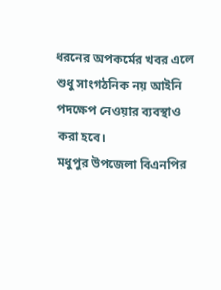ধরনের অপকর্মের খবর এলে শুধু সাংগঠনিক নয় আইনি পদক্ষেপ নেওয়ার ব্যবস্থাও করা হবে।
মধুপুর উপজেলা বিএনপির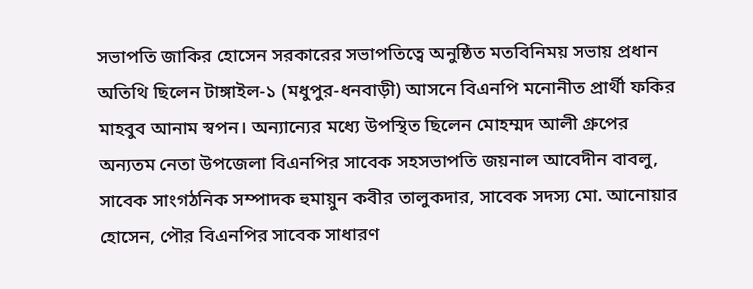সভাপতি জাকির হোসেন সরকারের সভাপতিত্বে অনুষ্ঠিত মতবিনিময় সভায় প্রধান অতিথি ছিলেন টাঙ্গাইল-১ (মধুপুর-ধনবাড়ী) আসনে বিএনপি মনোনীত প্রার্থী ফকির মাহবুব আনাম স্বপন। অন্যান্যের মধ্যে উপস্থিত ছিলেন মোহম্মদ আলী গ্রুপের অন্যতম নেতা উপজেলা বিএনপির সাবেক সহসভাপতি জয়নাল আবেদীন বাবলু, সাবেক সাংগঠনিক সম্পাদক হুমায়ুন কবীর তালুকদার, সাবেক সদস্য মো. আনোয়ার হোসেন, পৌর বিএনপির সাবেক সাধারণ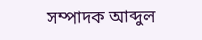সম্পাদক আব্দুল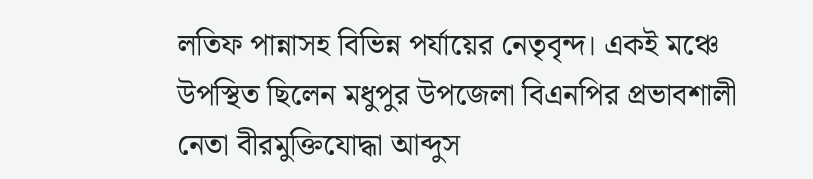লতিফ পান্নাসহ বিভিন্ন পর্যায়ের নেতৃবৃন্দ। একই মঞ্চে উপস্থিত ছিলেন মধুপুর উপজেলা বিএনপির প্রভাবশালী নেতা বীরমুক্তিযোদ্ধা আব্দুস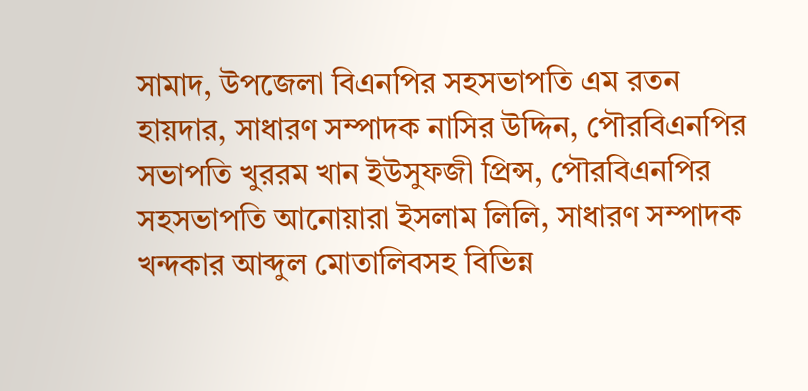সামাদ, উপজেলা বিএনপির সহসভাপতি এম রতন হায়দার, সাধারণ সম্পাদক নাসির উদ্দিন, পৌরবিএনপির সভাপতি খুররম খান ইউসুফজী প্রিন্স, পৌরবিএনপির সহসভাপতি আনোয়ারা ইসলাম লিলি, সাধারণ সম্পাদক খন্দকার আব্দুল মোতালিবসহ বিভিন্ন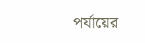পর্যায়ের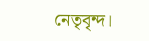নেতৃবৃন্দ।